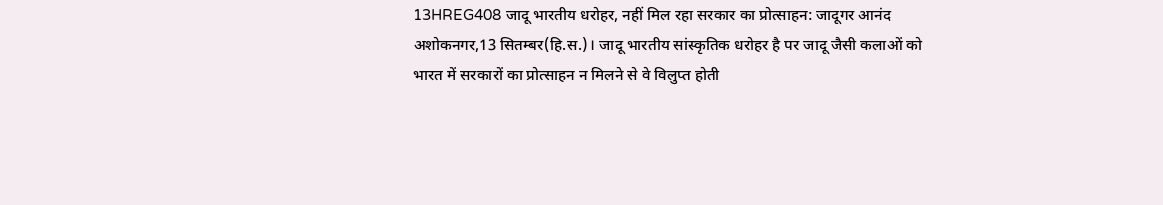13HREG408 जादू भारतीय धरोहर, नहीं मिल रहा सरकार का प्रोत्साहन: जादूगर आनंद
अशोकनगर,13 सितम्बर(हि.स.)। जादू भारतीय सांस्कृतिक धरोहर है पर जादू जैसी कलाओं को भारत में सरकारों का प्रोत्साहन न मिलने से वे विलुप्त होती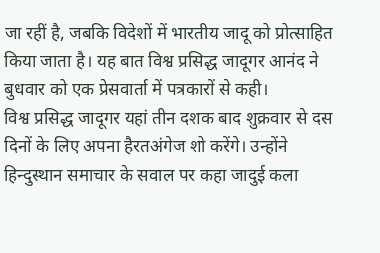जा रहीं है, जबकि विदेशों में भारतीय जादू को प्रोत्साहित किया जाता है। यह बात विश्व प्रसिद्ध जादूगर आनंद ने बुधवार को एक प्रेसवार्ता में पत्रकारों से कही।
विश्व प्रसिद्ध जादूगर यहां तीन दशक बाद शुक्रवार से दस दिनों के लिए अपना हैरतअंगेज शो करेंगे। उन्होंने हिन्दुस्थान समाचार के सवाल पर कहा जादुई कला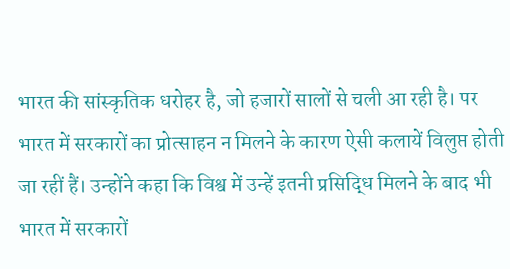भारत की सांस्कृतिक धरोहर है, जो हजारों सालों से चली आ रही है। पर भारत में सरकारों का प्रोत्साहन न मिलने के कारण ऐसी कलायें विलुप्त होती जा रहीं हैं। उन्होंने कहा कि विश्व में उन्हें इतनी प्रसिद्धि मिलने के बाद भी भारत में सरकारों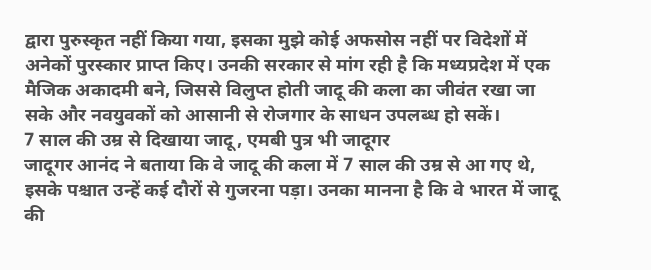द्वारा पुरुस्कृत नहीं किया गया, इसका मुझे कोई अफसोस नहीं पर विदेशों में अनेकों पुरस्कार प्राप्त किए। उनकी सरकार से मांग रही है कि मध्यप्रदेश में एक मैजिक अकादमी बने, जिससे विलुप्त होती जादू की कला का जीवंत रखा जा सके और नवयुवकों को आसानी से रोजगार के साधन उपलब्ध हो सकें।
7 साल की उम्र से दिखाया जादू, एमबी पुत्र भी जादूगर
जादूगर आनंद ने बताया कि वे जादू की कला में 7 साल की उम्र से आ गए थे, इसके पश्चात उन्हें कई दौरों से गुजरना पड़ा। उनका मानना है कि वे भारत में जादू की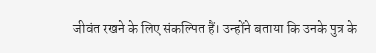जीवंत रखने के लिए संकल्पित हैं। उन्होंने बताया कि उनके पुत्र के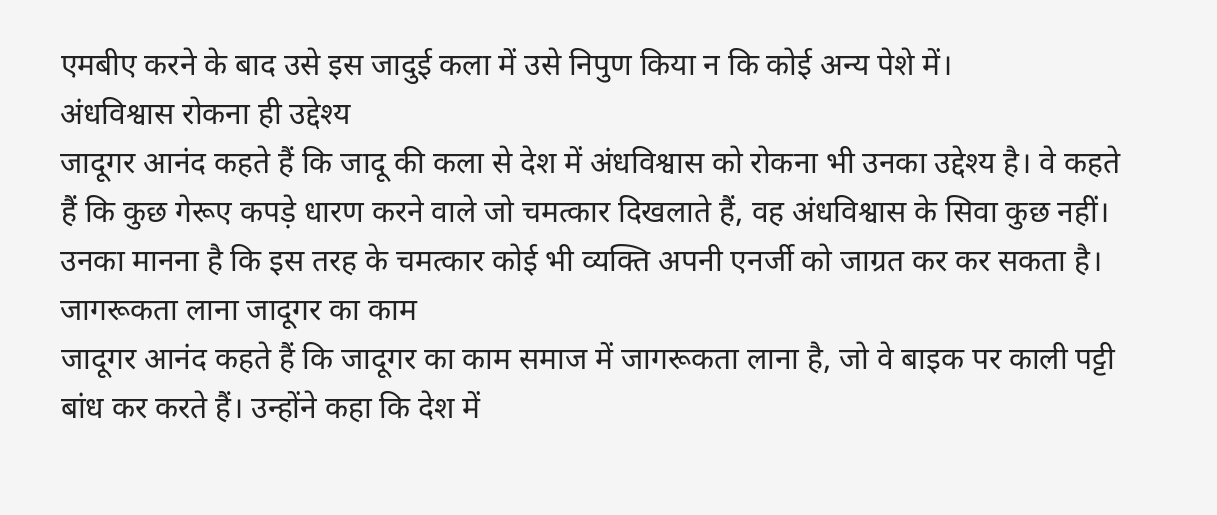एमबीए करने के बाद उसे इस जादुई कला में उसे निपुण किया न कि कोई अन्य पेशे में।
अंधविश्वास रोकना ही उद्देश्य
जादूगर आनंद कहते हैं कि जादू की कला से देश में अंधविश्वास को रोकना भी उनका उद्देश्य है। वे कहते हैं कि कुछ गेरूए कपड़े धारण करने वाले जो चमत्कार दिखलाते हैं, वह अंधविश्वास के सिवा कुछ नहीं। उनका मानना है कि इस तरह के चमत्कार कोई भी व्यक्ति अपनी एनर्जी को जाग्रत कर कर सकता है।
जागरूकता लाना जादूगर का काम
जादूगर आनंद कहते हैं कि जादूगर का काम समाज में जागरूकता लाना है, जो वे बाइक पर काली पट्टी बांध कर करते हैं। उन्होंने कहा कि देश में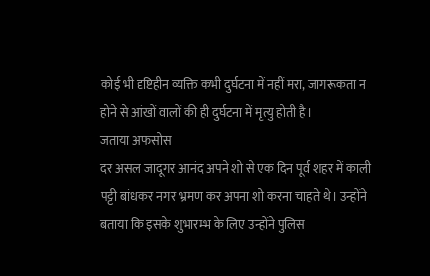कोई भी दृष्टिहीन व्यक्ति कभी दुर्घटना में नहीं मरा, जागरूकता न होने से आंखों वालों की ही दुर्घटना में मृत्यु होती है।
जताया अफसोस
दर असल जादूगर आनंद अपने शो से एक दिन पूर्व शहर में काली पट्टी बांधकर नगर भ्रमण कर अपना शो करना चाहते थे। उन्होंने बताया कि इसके शुभारम्भ के लिए उन्होंने पुलिस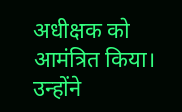अधीक्षक को आमंत्रित किया। उन्होंने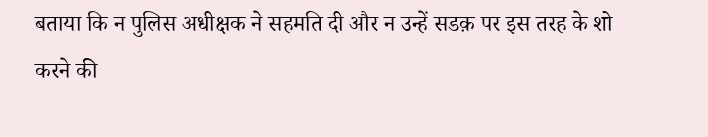बताया कि न पुलिस अधीक्षक ने सहमति दी और न उन्हें सडक़ पर इस तरह के शो करने की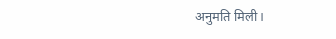अनुमति मिली।